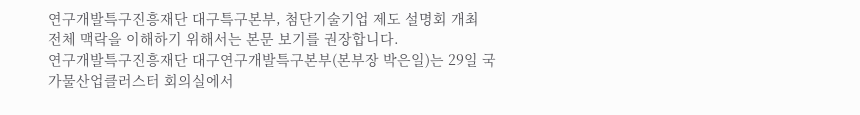연구개발특구진흥재단 대구특구본부, 첨단기술기업 제도 설명회 개최
전체 맥락을 이해하기 위해서는 본문 보기를 권장합니다.
연구개발특구진흥재단 대구연구개발특구본부(본부장 박은일)는 29일 국가물산업클러스터 회의실에서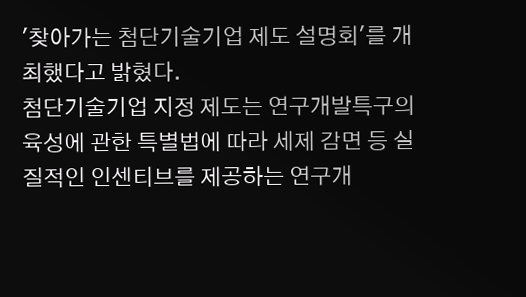'찾아가는 첨단기술기업 제도 설명회'를 개최했다고 밝혔다.
첨단기술기업 지정 제도는 연구개발특구의 육성에 관한 특별법에 따라 세제 감면 등 실질적인 인센티브를 제공하는 연구개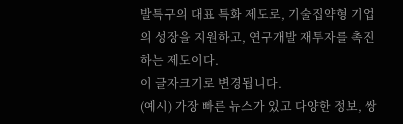발특구의 대표 특화 제도로, 기술집약형 기업의 성장을 지원하고, 연구개발 재투자를 촉진하는 제도이다.
이 글자크기로 변경됩니다.
(예시) 가장 빠른 뉴스가 있고 다양한 정보, 쌍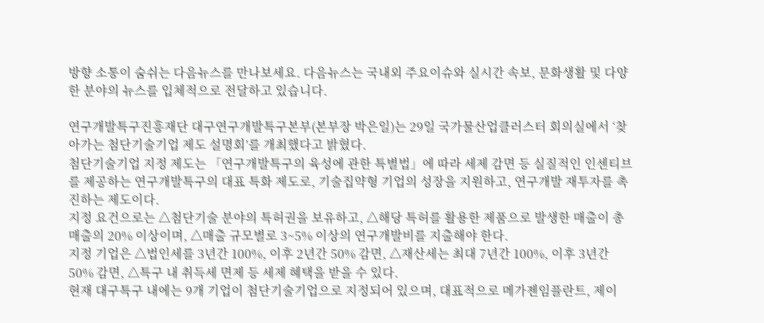방향 소통이 숨쉬는 다음뉴스를 만나보세요. 다음뉴스는 국내외 주요이슈와 실시간 속보, 문화생활 및 다양한 분야의 뉴스를 입체적으로 전달하고 있습니다.

연구개발특구진흥재단 대구연구개발특구본부(본부장 박은일)는 29일 국가물산업클러스터 회의실에서 ‘찾아가는 첨단기술기업 제도 설명회’를 개최했다고 밝혔다.
첨단기술기업 지정 제도는 「연구개발특구의 육성에 관한 특별법」에 따라 세제 감면 등 실질적인 인센티브를 제공하는 연구개발특구의 대표 특화 제도로, 기술집약형 기업의 성장을 지원하고, 연구개발 재투자를 촉진하는 제도이다.
지정 요건으로는 △첨단기술 분야의 특허권을 보유하고, △해당 특허를 활용한 제품으로 발생한 매출이 총 매출의 20% 이상이며, △매출 규모별로 3~5% 이상의 연구개발비를 지출해야 한다.
지정 기업은 △법인세를 3년간 100%, 이후 2년간 50% 감면, △재산세는 최대 7년간 100%, 이후 3년간 50% 감면, △특구 내 취득세 면제 등 세제 혜택을 받을 수 있다.
현재 대구특구 내에는 9개 기업이 첨단기술기업으로 지정되어 있으며, 대표적으로 메가젠임플란트, 제이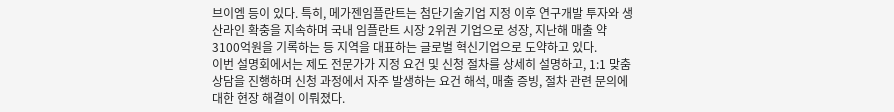브이엠 등이 있다. 특히, 메가젠임플란트는 첨단기술기업 지정 이후 연구개발 투자와 생산라인 확충을 지속하며 국내 임플란트 시장 2위권 기업으로 성장, 지난해 매출 약 3100억원을 기록하는 등 지역을 대표하는 글로벌 혁신기업으로 도약하고 있다.
이번 설명회에서는 제도 전문가가 지정 요건 및 신청 절차를 상세히 설명하고, 1:1 맞춤 상담을 진행하며 신청 과정에서 자주 발생하는 요건 해석, 매출 증빙, 절차 관련 문의에 대한 현장 해결이 이뤄졌다.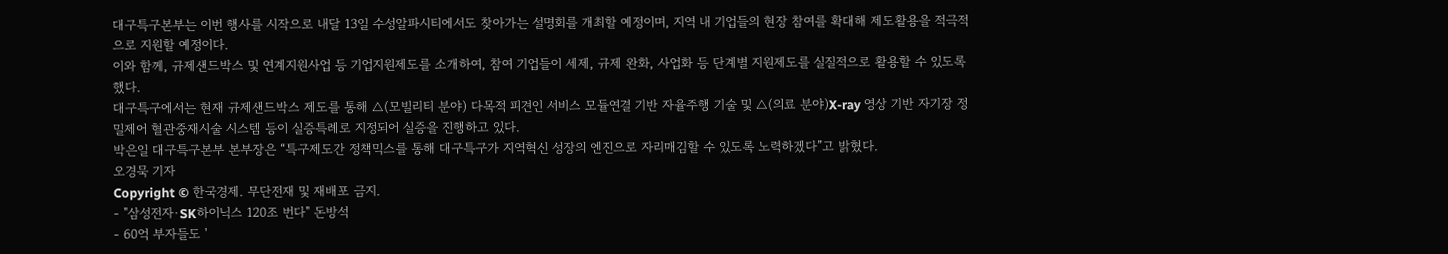대구특구본부는 이번 행사를 시작으로 내달 13일 수성알파시티에서도 찾아가는 설명회를 개최할 예정이며, 지역 내 기업들의 현장 참여를 확대해 제도활용을 적극적으로 지원할 예정이다.
이와 함께, 규제샌드박스 및 연계지원사업 등 기업지원제도를 소개하여, 참여 기업들이 세제, 규제 완화, 사업화 등 단계별 지원제도를 실질적으로 활용할 수 있도록 했다.
대구특구에서는 현재 규제샌드박스 제도를 통해 △(모빌리티 분야) 다목적 피견인 서비스 모듈연결 기반 자율주행 기술 및 △(의료 분야)X-ray 영상 기반 자기장 정밀제어 혈관중재시술 시스템 등이 실증특례로 지정되어 실증을 진행하고 있다.
박은일 대구특구본부 본부장은 “특구제도간 정책믹스를 통해 대구특구가 지역혁신 성장의 엔진으로 자리매김할 수 있도록 노력하겠다”고 밝혔다.
오경묵 기자
Copyright © 한국경제. 무단전재 및 재배포 금지.
- "삼성전자·SK하이닉스 120조 번다" 돈방석
- 60억 부자들도 '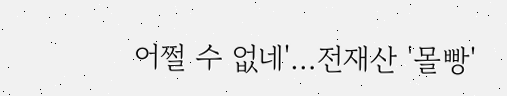어쩔 수 없네'…전재산 '몰빵'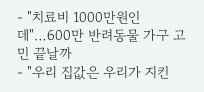- "치료비 1000만원인데"…600만 반려동물 가구 고민 끝날까
- "우리 집값은 우리가 지킨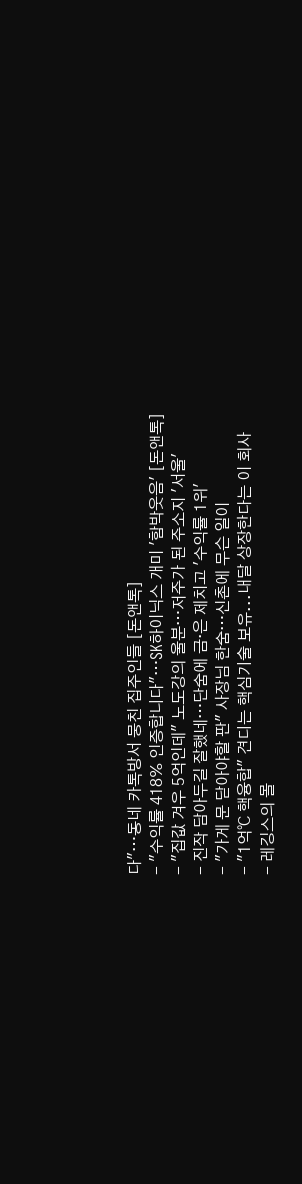다"…동네 카톡방서 뭉친 집주인들 [돈앤톡]
- "수익률 418% 인증합니다"…SK하이닉스 개미 '함박웃음' [돈앤톡]
- "집값 겨우 5억인데" 노도강의 울분…저주가 된 주소지 '서울'
- 진작 담아두길 잘했네…단숨에 금·은 제치고 '수익률 1위'
- "가게 문 닫아야할 판" 사장님 한숨…신촌에 무슨 일이
- "1억℃ 핵융합" 견디는 핵심기술 보유...내달 상장한다는 이 회사
- 레깅스의 몰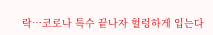락…코로나 특수 끝나자 헐렁하게 입는다